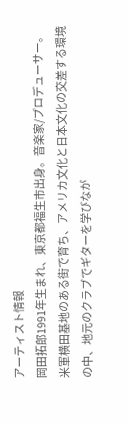アーティスト情報
岡田拓郎1991年生まれ、東京都福生市出身。音楽家/プロデューサー。
米軍横田基地のある街で育ち、アメリカ文化と日本文化の交差する環境の中、地元のクラブでギターを学びなが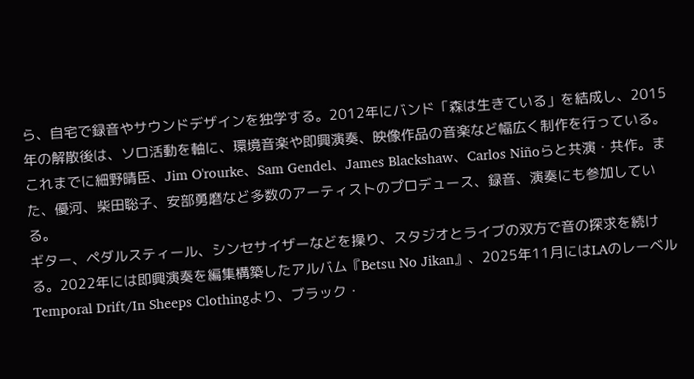ら、自宅で録音やサウンドデザインを独学する。2012年にバンド「森は生きている」を結成し、2015年の解散後は、ソロ活動を軸に、環境音楽や即興演奏、映像作品の音楽など幅広く制作を行っている。これまでに細野晴臣、Jim O'rourke、Sam Gendel、James Blackshaw、Carlos Niñoらと共演・共作。また、優河、柴田聡子、安部勇磨など多数のアーティストのプロデュース、録音、演奏にも参加している。
ギター、ペダルスティール、シンセサイザーなどを操り、スタジオとライブの双方で音の探求を続ける。2022年には即興演奏を編集構築したアルバム『Betsu No Jikan』、2025年11月にはLAのレーベルTemporal Drift/In Sheeps Clothingより、ブラック・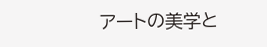アートの美学と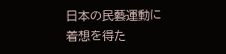日本の民藝運動に着想を得た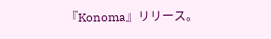『Konoma』リリース。